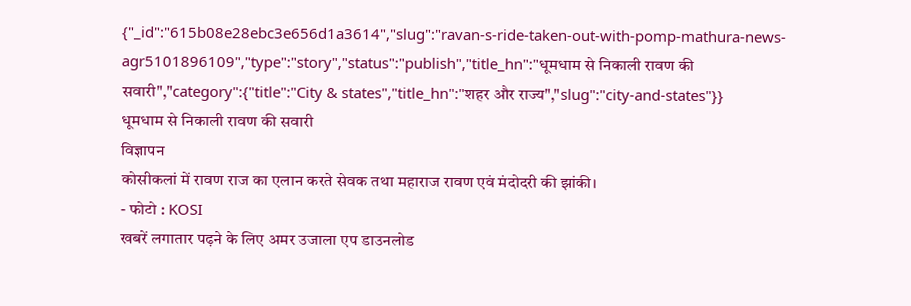{"_id":"615b08e28ebc3e656d1a3614","slug":"ravan-s-ride-taken-out-with-pomp-mathura-news-agr5101896109","type":"story","status":"publish","title_hn":"धूमधाम से निकाली रावण की सवारी","category":{"title":"City & states","title_hn":"शहर और राज्य","slug":"city-and-states"}}
धूमधाम से निकाली रावण की सवारी
विज्ञापन
कोसीकलां में रावण राज का एलान करते सेवक तथा महाराज रावण एवं मंदोदरी की झांकी।
- फोटो : KOSI
खबरें लगातार पढ़ने के लिए अमर उजाला एप डाउनलोड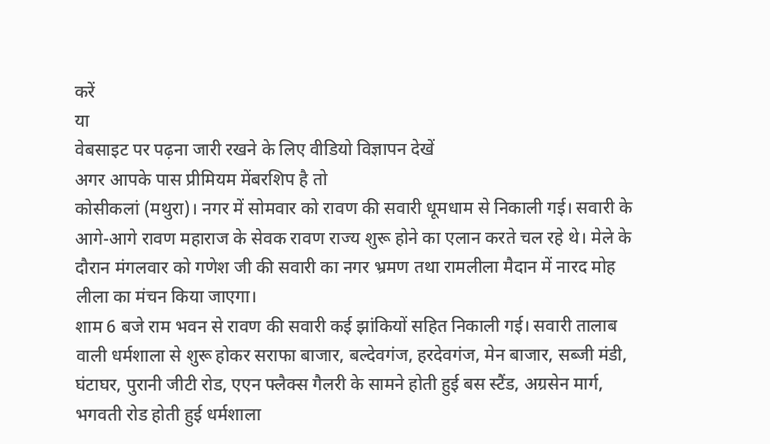करें
या
वेबसाइट पर पढ़ना जारी रखने के लिए वीडियो विज्ञापन देखें
अगर आपके पास प्रीमियम मेंबरशिप है तो
कोसीकलां (मथुरा)। नगर में सोमवार को रावण की सवारी धूमधाम से निकाली गई। सवारी के आगे-आगे रावण महाराज के सेवक रावण राज्य शुरू होने का एलान करते चल रहे थे। मेले के दौरान मंगलवार को गणेश जी की सवारी का नगर भ्रमण तथा रामलीला मैदान में नारद मोह लीला का मंचन किया जाएगा।
शाम 6 बजे राम भवन से रावण की सवारी कई झांकियों सहित निकाली गई। सवारी तालाब वाली धर्मशाला से शुरू होकर सराफा बाजार, बल्देवगंज, हरदेवगंज, मेन बाजार, सब्जी मंडी, घंटाघर, पुरानी जीटी रोड, एएन फ्लैक्स गैलरी के सामने होती हुई बस स्टैंड, अग्रसेन मार्ग, भगवती रोड होती हुई धर्मशाला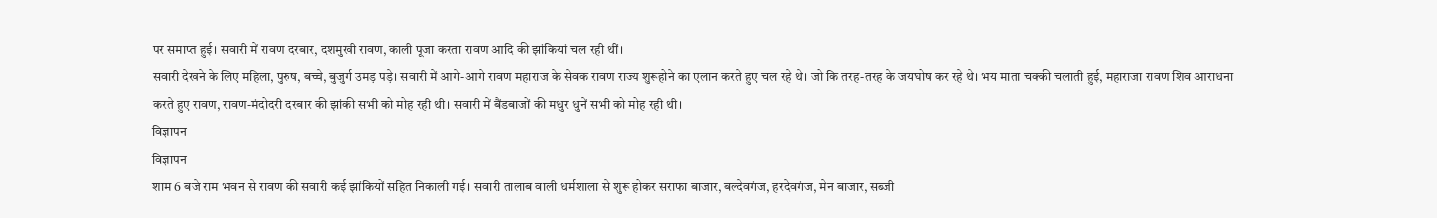पर समाप्त हुई। सवारी में रावण दरबार, दशमुखी रावण, काली पूजा करता रावण आदि की झांकियां चल रही थीं।
सवारी देखने के लिए महिला, पुरुष, बच्चे, बुजुर्ग उमड़ पड़े। सवारी में आगे-आगे रावण महाराज के सेवक रावण राज्य शुरूहोने का एलान करते हुए चल रहे थे। जो कि तरह-तरह के जयघोष कर रहे थे। भय माता चक्की चलाती हुई, महाराजा रावण शिव आराधना करते हुए रावण, रावण-मंदोदरी दरबार की झांकी सभी को मोह रही थी। सवारी में बैंडबाजों की मधुर धुनें सभी को मोह रही थी।
विज्ञापन
विज्ञापन
शाम 6 बजे राम भवन से रावण की सवारी कई झांकियों सहित निकाली गई। सवारी तालाब वाली धर्मशाला से शुरू होकर सराफा बाजार, बल्देवगंज, हरदेवगंज, मेन बाजार, सब्जी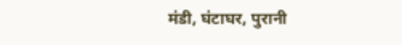मंडी, घंटाघर, पुरानी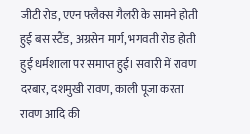जीटी रोड, एएन फ्लैक्स गैलरी के सामने होती हुई बस स्टैंड, अग्रसेन मार्ग, भगवती रोड होती हुई धर्मशाला पर समाप्त हुई। सवारी में रावण दरबार, दशमुखी रावण, काली पूजा करता रावण आदि की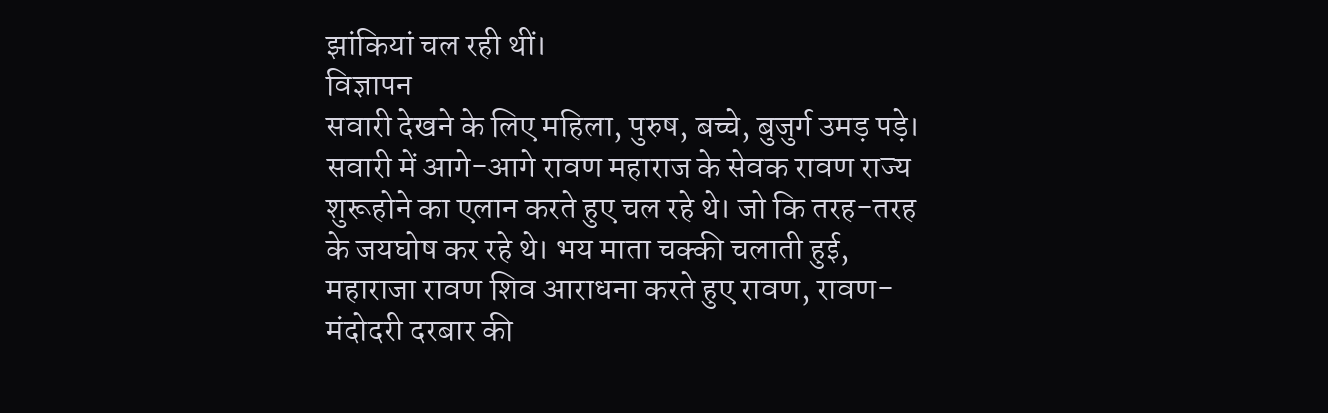झांकियां चल रही थीं।
विज्ञापन
सवारी देखने के लिए महिला, पुरुष, बच्चे, बुजुर्ग उमड़ पड़े। सवारी में आगे-आगे रावण महाराज के सेवक रावण राज्य शुरूहोने का एलान करते हुए चल रहे थे। जो कि तरह-तरह के जयघोष कर रहे थे। भय माता चक्की चलाती हुई, महाराजा रावण शिव आराधना करते हुए रावण, रावण-मंदोदरी दरबार की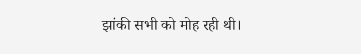झांकी सभी को मोह रही थी।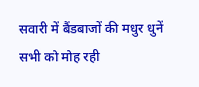सवारी में बैंडबाजों की मधुर धुनें सभी को मोह रही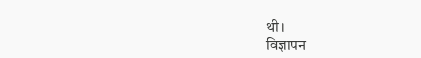थी।
विज्ञापन